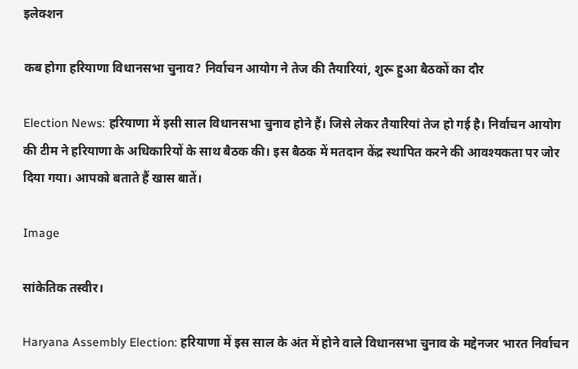इलेक्शन

कब होगा हरियाणा विधानसभा चुनाव? निर्वाचन आयोग ने तेज की तैयारियां, शुरू हुआ बैठकों का दौर

Election News: हरियाणा में इसी साल विधानसभा चुनाव होने हैं। जिसे लेकर तैयारियां तेज हो गई है। निर्वाचन आयोग की टीम ने हरियाणा के अधिकारियों के साथ बैठक की। इस बैठक में मतदान केंद्र स्थापित करने की आवश्यकता पर जोर दिया गया। आपको बताते हैं खास बातें।

Image

सांकेतिक तस्वीर।

Haryana Assembly Election: हरियाणा में इस साल के अंत में होने वाले विधानसभा चुनाव के मद्देनजर भारत निर्वाचन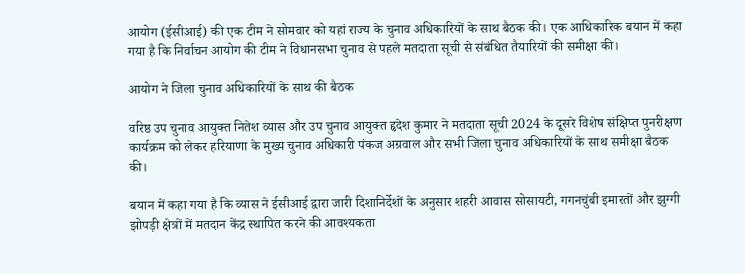आयोग (ईसीआई) की एक टीम ने सोमवार को यहां राज्य के चुनाव अधिकारियों के साथ बैठक की। एक आधिकारिक बयान में कहा गया है कि निर्वाचन आयोग की टीम ने विधानसभा चुनाव से पहले मतदाता सूची से संबंधित तैयारियों की समीक्षा की।

आयोग ने जिला चुनाव अधिकारियों के साथ की बैठक

वरिष्ठ उप चुनाव आयुक्त नितेश व्यास और उप चुनाव आयुक्त हृदेश कुमार ने मतदाता सूची 2024 के दूसरे विशेष संक्षिप्त पुनरीक्षण कार्यक्रम को लेकर हरियाणा के मुख्य चुनाव अधिकारी पंकज अग्रवाल और सभी जिला चुनाव अधिकारियों के साथ समीक्षा बैठक की।

बयान में कहा गया है कि व्यास ने ईसीआई द्वारा जारी दिशानिर्देशों के अनुसार शहरी आवास सोसायटी, गगनचुंबी इमारतों और झुग्गी झोपड़ी क्षेत्रों में मतदान केंद्र स्थापित करने की आवश्यकता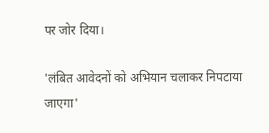पर जोर दिया।

'लंबित आवेदनों को अभियान चलाकर निपटाया जाएगा'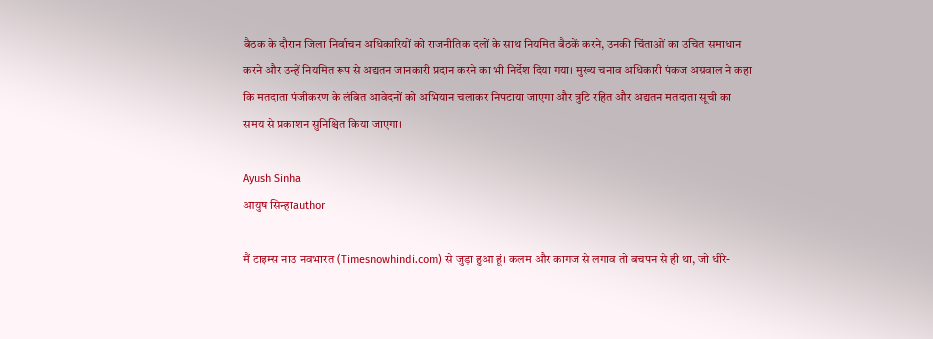बैठक के दौरान जिला निर्वाचन अधिकारियों को राजनीतिक दलों के साथ नियमित बैठकें करने, उनकी चिंताओं का उचित समाधान करने और उन्हें नियमित रूप से अद्यतन जानकारी प्रदान करने का भी निर्देश दिया गया। मुख्य चनाव अधिकारी पंकज अग्रवाल ने कहा कि मतदाता पंजीकरण के लंबित आवेदनों को अभियान चलाकर निपटाया जाएगा और त्रुटि रहित और अद्यतन मतदाता सूची का समय से प्रकाशन सुनिश्चित किया जाएगा।

Ayush Sinha
आयुष सिन्हाauthor

मैं टाइम्स नाउ नवभारत (Timesnowhindi.com) से जुड़ा हुआ हूं। कलम और कागज से लगाव तो बचपन से ही था, जो धीरे-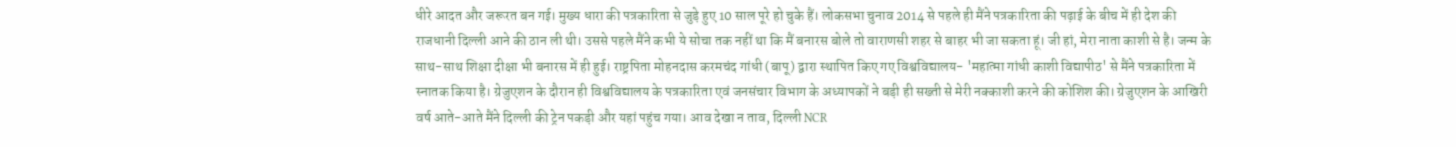धीरे आदत और जरूरत बन गई। मुख्य धारा की पत्रकारिता से जुड़े हुए 10 साल पूरे हो चुके हैं। लोकसभा चुनाव 2014 से पहले ही मैंने पत्रकारिता की पढ़ाई के बीच में ही देश की राजधानी दिल्ली आने की ठान ली थी। उससे पहले मैंने कभी ये सोचा तक नहीं था कि मैं बनारस बोले तो वाराणसी शहर से बाहर भी जा सकता हूं। जी हां, मेरा नाता काशी से है। जन्म के साथ-साथ शिक्षा दीक्षा भी बनारस में ही हुई। राष्ट्रपिता मोहनदास करमचंद गांधी (बापू) द्वारा स्थापित किए गए विश्वविद्यालय- 'महात्मा गांधी काशी विद्यापीठ' से मैंने पत्रकारिता में स्नातक किया है। ग्रेजुएशन के दौरान ही विश्वविद्यालय के पत्रकारिता एवं जनसंचार विभाग के अध्यापकों ने बड़ी ही सख्ती से मेरी नक्काशी करने की कोशिश की। ग्रेजुएशन के आखिरी वर्ष आते-आते मैंने दिल्ली की ट्रेन पकड़ी और यहां पहुंच गया। आव देखा न ताव, दिल्ली NCR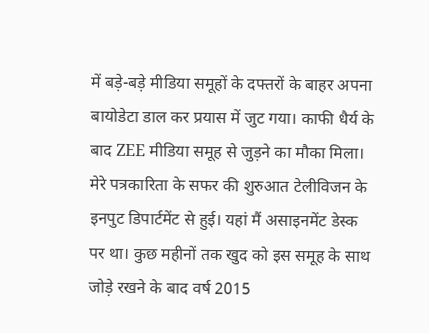में बड़े-बड़े मीडिया समूहों के दफ्तरों के बाहर अपना बायोडेटा डाल कर प्रयास में जुट गया। काफी धैर्य के बाद ZEE मीडिया समूह से जुड़ने का मौका मिला। मेरे पत्रकारिता के सफर की शुरुआत टेलीविजन के इनपुट डिपार्टमेंट से हुई। यहां मैं असाइनमेंट डेस्क पर था। कुछ महीनों तक खुद को इस समूह के साथ जोड़े रखने के बाद वर्ष 2015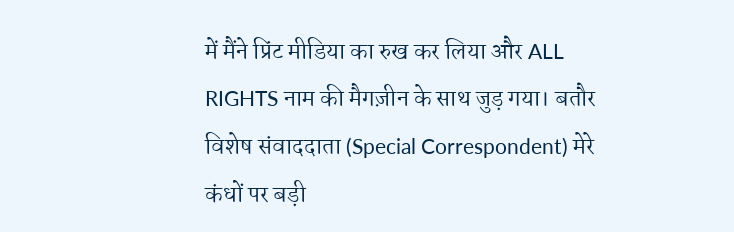में मैंने प्रिंट मीडिया का रुख कर लिया और ALL RIGHTS नाम की मैगज़ीन के साथ जुड़ गया। बतौर विशेष संवाददाता (Special Correspondent) मेरे कंधों पर बड़ी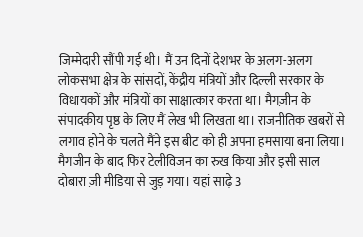जिम्मेदारी सौंपी गई थी। मैं उन दिनों देशभर के अलग-अलग लोकसभा क्षेत्र के सांसदों, केंद्रीय मंत्रियों और दिल्ली सरकार के विधायकों और मंत्रियों का साक्षात्कार करता था। मैगज़ीन के संपादकीय पृष्ठ के लिए मैं लेख भी लिखता था। राजनीतिक खबरों से लगाव होने के चलते मैंने इस बीट को ही अपना हमसाया बना लिया। मैगजीन के बाद फिर टेलीविजन का रुख किया और इसी साल दोबारा ज़ी मीडिया से जुड़ गया। यहां साढ़े 3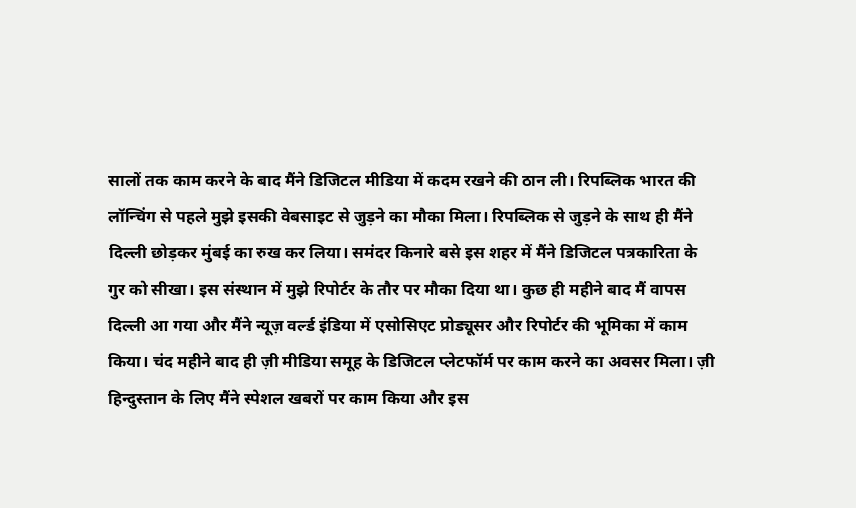सालों तक काम करने के बाद मैंने डिजिटल मीडिया में कदम रखने की ठान ली। रिपब्लिक भारत की लॉन्चिंग से पहले मुझे इसकी वेबसाइट से जुड़ने का मौका मिला। रिपब्लिक से जुड़ने के साथ ही मैंने दिल्ली छोड़कर मुंबई का रुख कर लिया। समंदर किनारे बसे इस शहर में मैंने डिजिटल पत्रकारिता के गुर को सीखा। इस संस्थान में मुझे रिपोर्टर के तौर पर मौका दिया था। कुछ ही महीने बाद मैं वापस दिल्ली आ गया और मैंने न्यूज़ वर्ल्ड इंडिया में एसोसिएट प्रोड्यूसर और रिपोर्टर की भूमिका में काम किया। चंद महीने बाद ही ज़ी मीडिया समूह के डिजिटल प्लेटफॉर्म पर काम करने का अवसर मिला। ज़ी हिन्दुस्तान के लिए मैंने स्पेशल खबरों पर काम किया और इस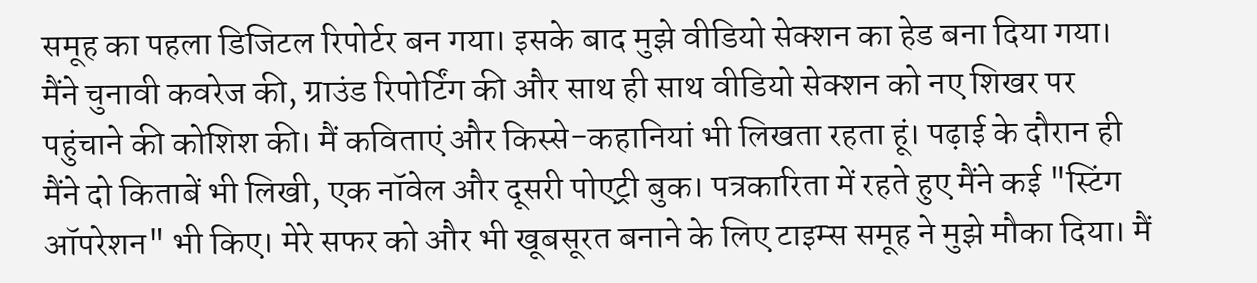समूह का पहला डिजिटल रिपोर्टर बन गया। इसके बाद मुझे वीडियो सेक्शन का हेड बना दिया गया। मैंने चुनावी कवरेज की, ग्राउंड रिपोर्टिंग की और साथ ही साथ वीडियो सेक्शन को नए शिखर पर पहुंचाने की कोशिश की। मैं कविताएं और किस्से-कहानियां भी लिखता रहता हूं। पढ़ाई के दौरान ही मैंने दो किताबें भी लिखी, एक नॉवेल और दूसरी पोएट्री बुक। पत्रकारिता में रहते हुए मैंने कई "स्टिंग ऑपरेशन" भी किए। मेरे सफर को और भी खूबसूरत बनाने के लिए टाइम्स समूह ने मुझे मौका दिया। मैं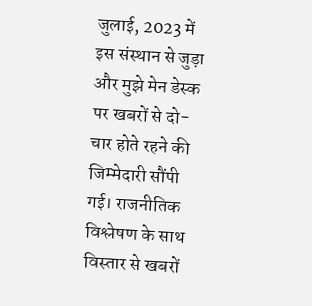जुलाई, 2023 में इस संस्थान से जुड़ा और मुझे मेन डेस्क पर खबरों से दो-चार होते रहने की जिम्मेदारी सौंपी गई। राजनीतिक विश्लेषण के साथ विस्तार से खबरों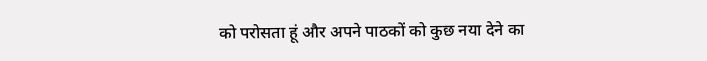को परोसता हूं और अपने पाठकों को कुछ नया देने का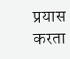प्रयास करता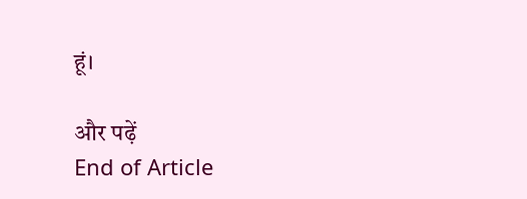हूं।

और पढ़ें
End of Article